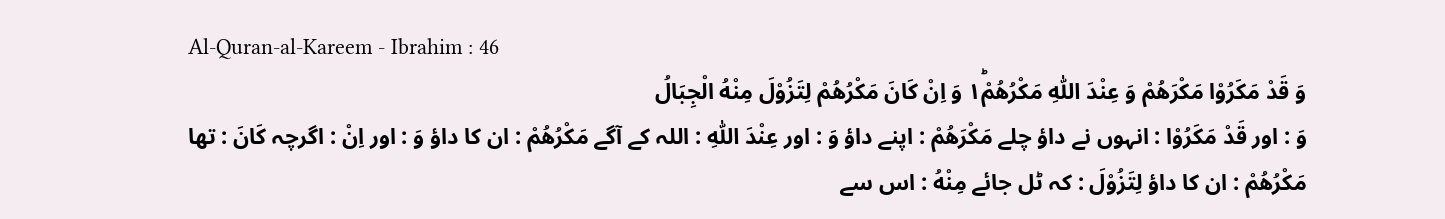Al-Quran-al-Kareem - Ibrahim : 46
وَ قَدْ مَكَرُوْا مَكْرَهُمْ وَ عِنْدَ اللّٰهِ مَكْرُهُمْ١ؕ وَ اِنْ كَانَ مَكْرُهُمْ لِتَزُوْلَ مِنْهُ الْجِبَالُ
وَ : اور قَدْ مَكَرُوْا : انہوں نے داؤ چلے مَكْرَهُمْ : اپنے داؤ وَ : اور عِنْدَ اللّٰهِ : اللہ کے آگے مَكْرُهُمْ : ان کا داؤ وَ : اور اِنْ : اگرچہ كَانَ : تھا مَكْرُهُمْ : ان کا داؤ لِتَزُوْلَ : کہ ٹل جائے مِنْهُ : اس سے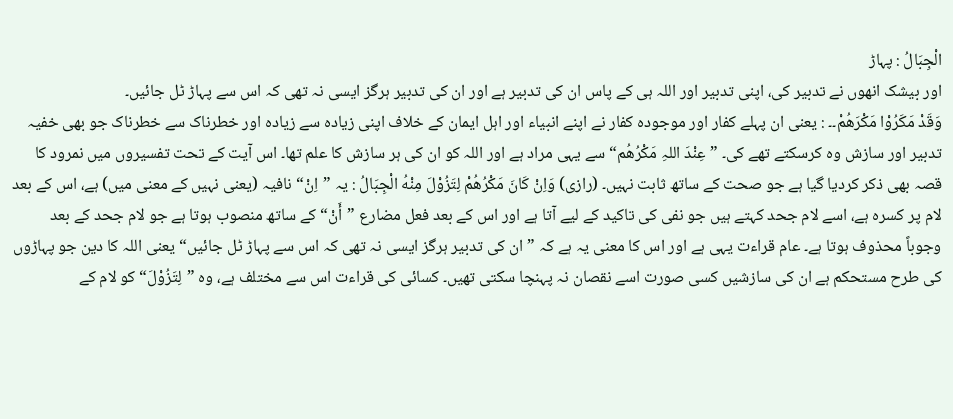الْجِبَالُ : پہاڑ
اور بیشک انھوں نے تدبیر کی، اپنی تدبیر اور اللہ ہی کے پاس ان کی تدبیر ہے اور ان کی تدبیر ہرگز ایسی نہ تھی کہ اس سے پہاڑ ٹل جائیں۔
وَقَدْ مَكَرُوْا مَكْرَهُمْ۔۔ : یعنی ان پہلے کفار اور موجودہ کفار نے اپنے انبیاء اور اہل ایمان کے خلاف اپنی زیادہ سے زیادہ اور خطرناک سے خطرناک جو بھی خفیہ تدبیر اور سازش وہ کرسکتے تھے کی۔ ”عِنْدَ اللہِ مَکْرُھُم“ سے یہی مراد ہے اور اللہ کو ان کی ہر سازش کا علم تھا۔ اس آیت کے تحت تفسیروں میں نمرود کا قصہ بھی ذکر کردیا گیا ہے جو صحت کے ساتھ ثابت نہیں۔ (رازی) وَاِنْ كَانَ مَكْرُهُمْ لِتَزُوْلَ مِنْهُ الْجِبَالُ : یہ ”اِنْ“ نافیہ (یعنی نہیں کے معنی میں) ہے، اس کے بعد لام پر کسرہ ہے، اسے لام جحد کہتے ہیں جو نفی کی تاکید کے لیے آتا ہے اور اس کے بعد فعل مضارع ”أَنْ“ کے ساتھ منصوب ہوتا ہے جو لام جحد کے بعد وجوباً محذوف ہوتا ہے۔ عام قراءت یہی ہے اور اس کا معنی یہ ہے کہ ”ان کی تدبیر ہرگز ایسی نہ تھی کہ اس سے پہاڑ ٹل جائیں“ یعنی اللہ کا دین جو پہاڑوں کی طرح مستحکم ہے ان کی سازشیں کسی صورت اسے نقصان نہ پہنچا سکتی تھیں۔ کسائی کی قراءت اس سے مختلف ہے، وہ ”لِتَزُوْلَ“ کو لام کے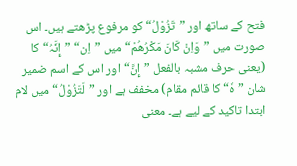فتح کے ساتھ اور ”تَزُوْلُ“ کو مرفوع پڑھتے ہیں۔ اس صورت میں ”وَاِنْ كَانَ مَكْرُهُمْ“ میں ”اِن“ ”إِنَّہُ“ کا (یعنی حرف مشبہ بالفعل ”إِنَّ“ اور اس کے اسم ضمیر شان ”ہٗ“ کا قائم مقام) مخفف ہے اور ”لَتَزُوْلُ“ میں لام ابتدا تاکید کے لیے ہے۔ معنی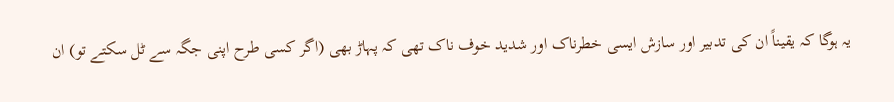یہ ہوگا کہ یقیناً ان کی تدبیر اور سازش ایسی خطرناک اور شدید خوف ناک تھی کہ پہاڑ بھی (اگر کسی طرح اپنی جگہ سے ٹل سکتے تو) ان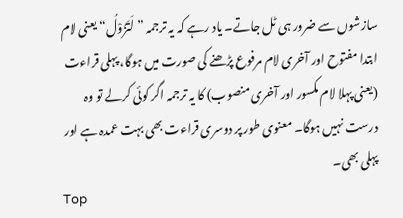سازشوں سے ضرور ہی ٹل جاتے۔ یاد رہے کہ یہ ترجمہ ”لَتَزُوْلُ“ یعنی لام ابتدا مفتوح اور آخری لام مرفوع پڑھنے کی صورت میں ہوگا، پہلی قراءت (یعنی پہلا لام مکسور اور آخری منصوب) کا یہ ترجمہ اگر کوئی کرلے تو وہ درست نہیں ہوگا۔ معنوی طور پر دوسری قراءت بھی بہت عمدہ ہے اور پہلی بھی۔
Top